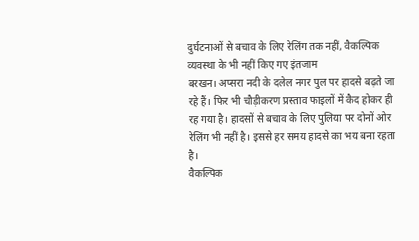दुर्घटनाओं से बचाव के लिए रेलिंग तक नहीं, वैकल्पिक व्यवस्था के भी नहीं किए गए इंतजाम
बरखन। अप्सरा नदी के दलेल नगर पुल पर हादसे बढ़ते जा रहे हैं। फिर भी चौड़ीकरण प्रस्ताव फाइलों में कैद होकर ही रह गया है। हादसों से बचाव के लिए पुलिया पर दोनों ओर रेलिंग भी नहीं है। इससे हर समय हादसे का भय बना रहता है।
वैकल्पिक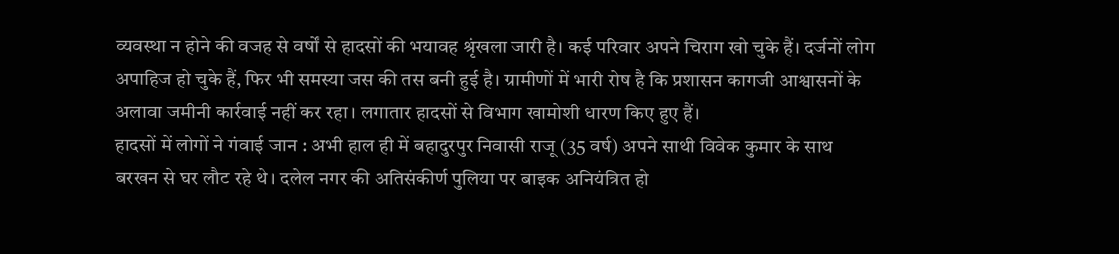व्यवस्था न होने की वजह से वर्षों से हादसों की भयावह श्रृंखला जारी है। कई परिवार अपने चिराग खो चुके हैं। दर्जनों लोग अपाहिज हो चुके हैं, फिर भी समस्या जस की तस बनी हुई है। ग्रामीणों में भारी रोष है कि प्रशासन कागजी आश्वासनों के अलावा जमीनी कार्रवाई नहीं कर रहा। लगातार हादसों से विभाग खामोशी धारण किए हुए हैं।
हादसों में लोगों ने गंवाई जान : अभी हाल ही में बहादुरपुर निवासी राजू (35 वर्ष) अपने साथी विवेक कुमार के साथ बरखन से घर लौट रहे थे। दलेल नगर की अतिसंकीर्ण पुलिया पर बाइक अनियंत्रित हो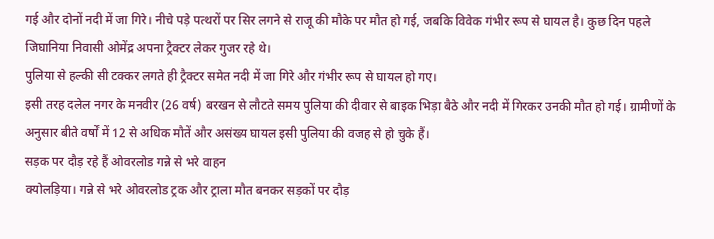गई और दोनों नदी में जा गिरे। नीचे पड़े पत्थरों पर सिर लगने से राजू की मौके पर मौत हो गई, जबकि विवेक गंभीर रूप से घायल है। कुछ दिन पहले जिघानिया निवासी ओमेंद्र अपना ट्रैक्टर लेकर गुजर रहे थे।
पुलिया से हल्की सी टक्कर लगते ही ट्रैक्टर समेत नदी में जा गिरे और गंभीर रूप से घायल हो गए।
इसी तरह दलेल नगर के मनवीर (26 वर्ष) बरखन से लौटते समय पुलिया की दीवार से बाइक भिड़ा बैठे और नदी में गिरकर उनकी मौत हो गई। ग्रामीणों के अनुसार बीते वर्षों में 12 से अधिक मौतें और असंख्य घायल इसी पुलिया की वजह से हो चुके हैं।
सड़क पर दौड़ रहे हैं ओवरलोड गन्ने से भरे वाहन
क्योलड़िया। गन्ने से भरे ओवरलोड ट्रक और ट्राला मौत बनकर सड़कों पर दौड़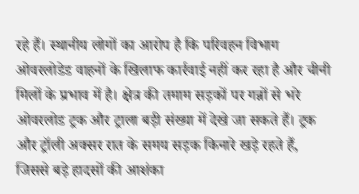रहे हैं। स्थानीय लोगों का आरोप है कि परिवहन विभाग ओवरलोडेड वाहनों के खिलाफ कार्रवाई नहीं कर रहा है और चीनी मिलों के प्रभाव में है। क्षेत्र की तमाम सड़कों पर गन्नों से भरे ओवरलोड ट्रक और ट्राला बड़ी संख्या में देखे जा सकते हैं। ट्रक और ट्रॉली अक्सर रात के समय सड़क किनारे खड़े रहते हैं, जिससे बड़े हादसों की आशंका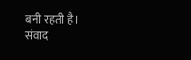बनी रहती है। संवाद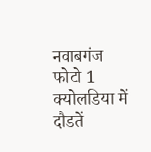नवाबगंज फोटो 1 क्योलडिया में दौडतें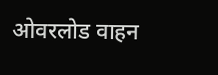ओवरलोड वाहन